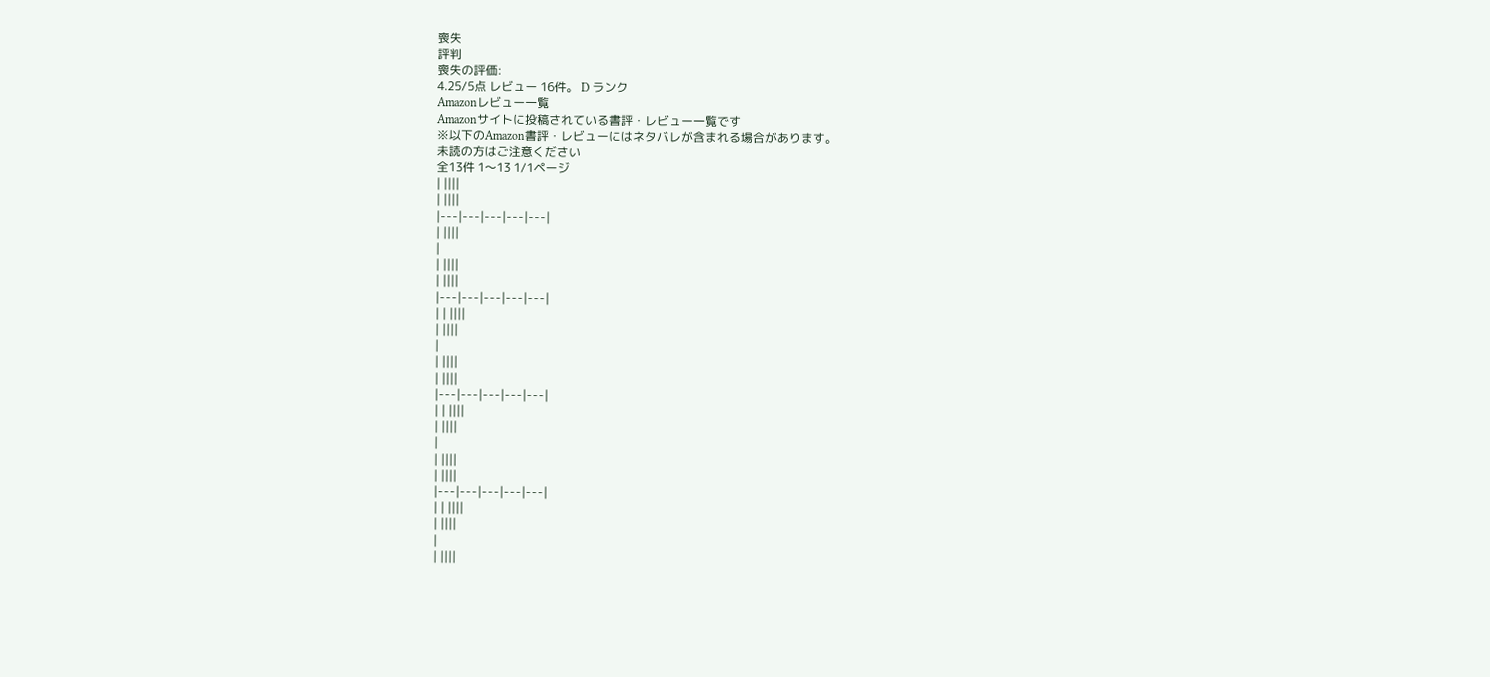喪失
評判
喪失の評価:
4.25/5点 レビュー 16件。 D ランク
Amazonレビュー一覧
Amazonサイトに投稿されている書評・レビュー一覧です
※以下のAmazon書評・レビューにはネタバレが含まれる場合があります。
未読の方はご注意ください
全13件 1〜13 1/1ページ
| ||||
| ||||
|---|---|---|---|---|
| ||||
|
| ||||
| ||||
|---|---|---|---|---|
| | ||||
| ||||
|
| ||||
| ||||
|---|---|---|---|---|
| | ||||
| ||||
|
| ||||
| ||||
|---|---|---|---|---|
| | ||||
| ||||
|
| ||||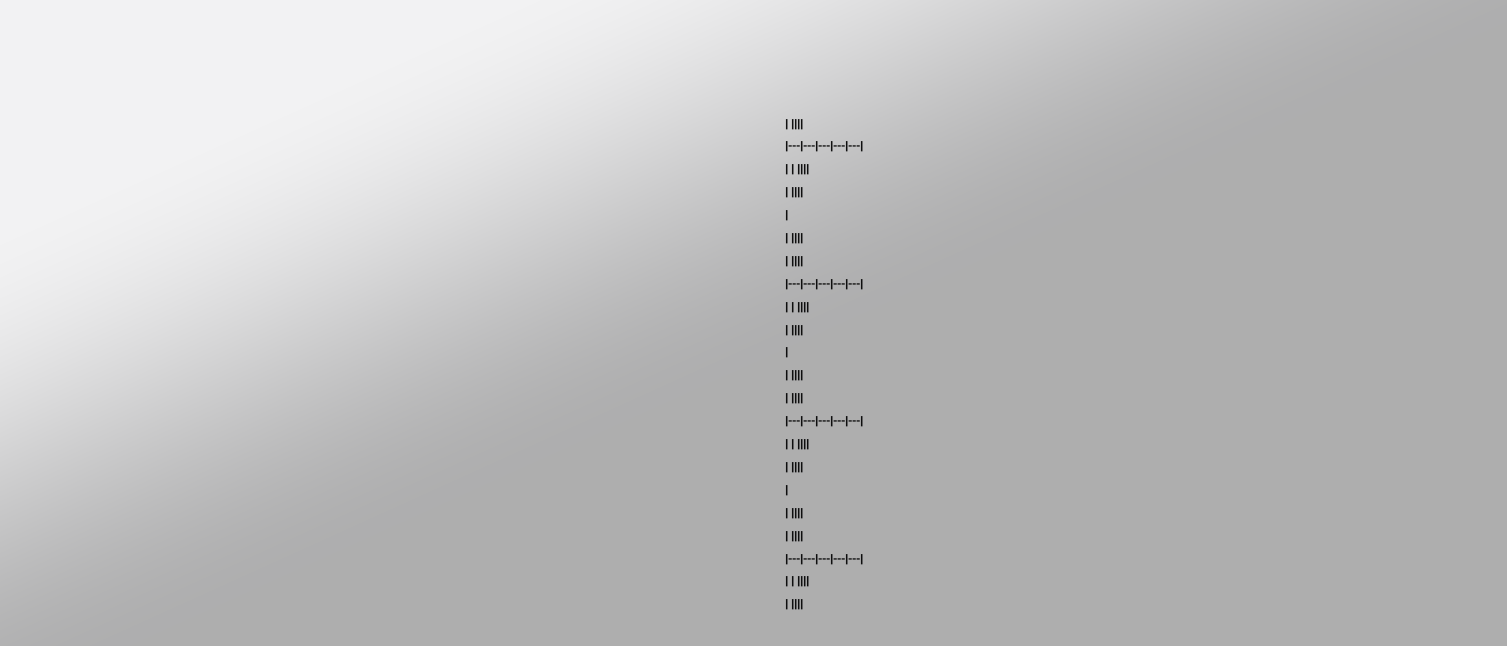| ||||
|---|---|---|---|---|
| | ||||
| ||||
|
| ||||
| ||||
|---|---|---|---|---|
| | ||||
| ||||
|
| ||||
| ||||
|---|---|---|---|---|
| | ||||
| ||||
|
| ||||
| ||||
|---|---|---|---|---|
| | ||||
| ||||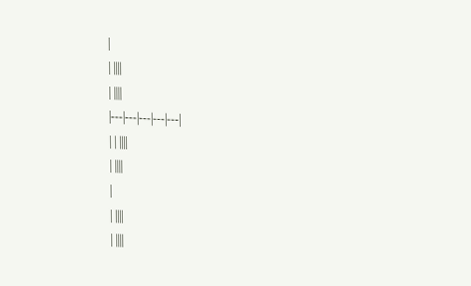|
| ||||
| ||||
|---|---|---|---|---|
| | ||||
| ||||
|
| ||||
| ||||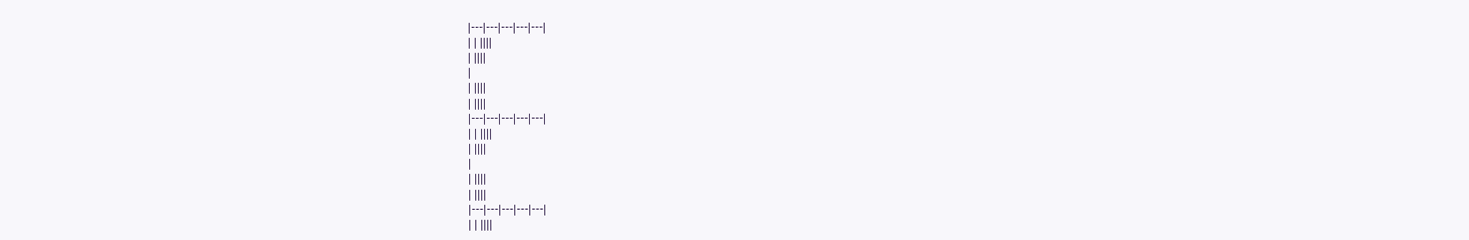|---|---|---|---|---|
| | ||||
| ||||
|
| ||||
| ||||
|---|---|---|---|---|
| | ||||
| ||||
|
| ||||
| ||||
|---|---|---|---|---|
| | ||||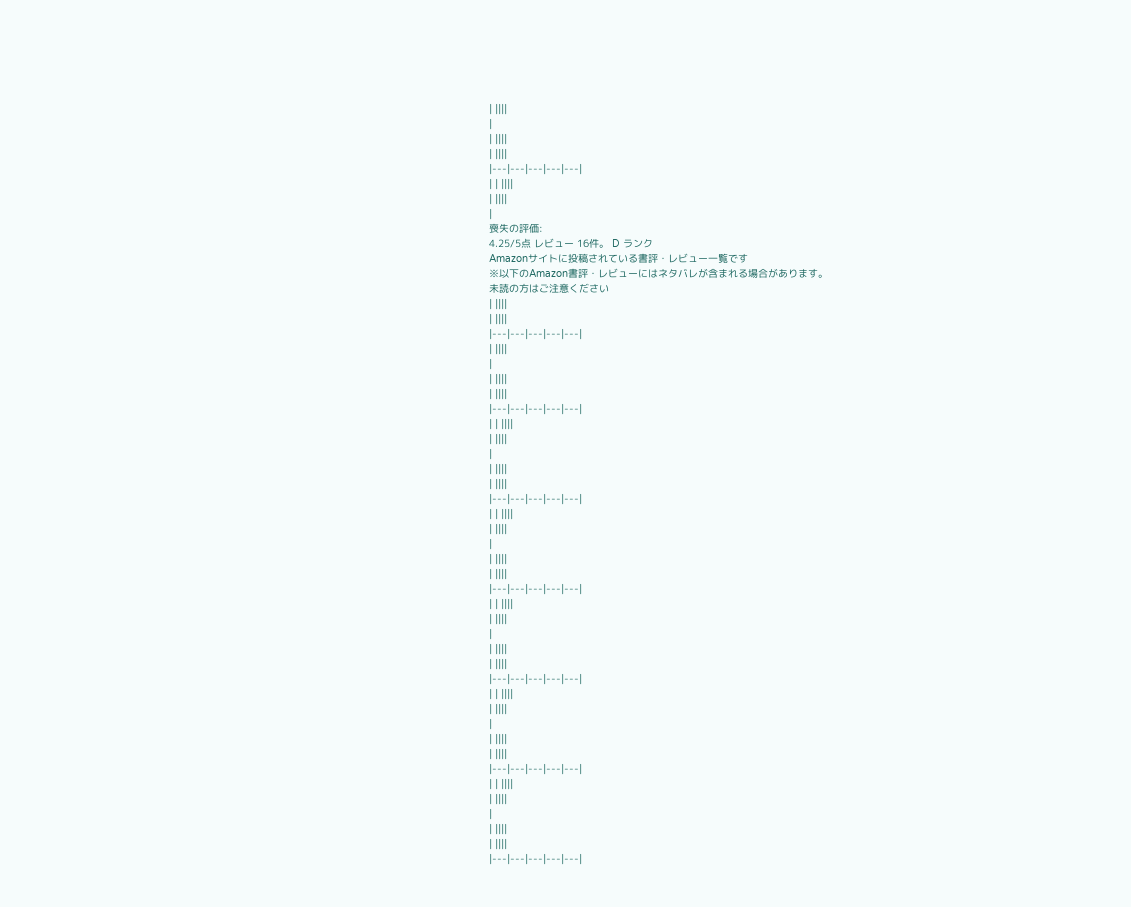| ||||
|
| ||||
| ||||
|---|---|---|---|---|
| | ||||
| ||||
|
喪失の評価:
4.25/5点 レビュー 16件。 D ランク
Amazonサイトに投稿されている書評・レビュー一覧です
※以下のAmazon書評・レビューにはネタバレが含まれる場合があります。
未読の方はご注意ください
| ||||
| ||||
|---|---|---|---|---|
| ||||
|
| ||||
| ||||
|---|---|---|---|---|
| | ||||
| ||||
|
| ||||
| ||||
|---|---|---|---|---|
| | ||||
| ||||
|
| ||||
| ||||
|---|---|---|---|---|
| | ||||
| ||||
|
| ||||
| ||||
|---|---|---|---|---|
| | ||||
| ||||
|
| ||||
| ||||
|---|---|---|---|---|
| | ||||
| ||||
|
| ||||
| ||||
|---|---|---|---|---|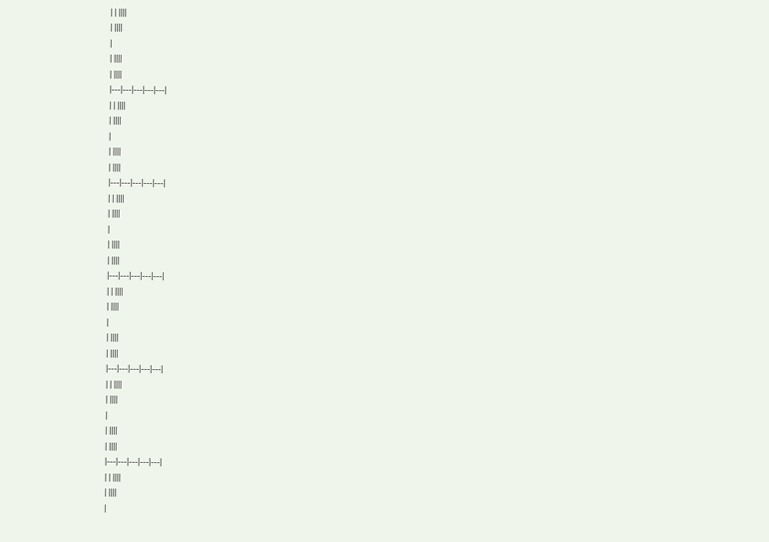| | ||||
| ||||
|
| ||||
| ||||
|---|---|---|---|---|
| | ||||
| ||||
|
| ||||
| ||||
|---|---|---|---|---|
| | ||||
| ||||
|
| ||||
| ||||
|---|---|---|---|---|
| | ||||
| ||||
|
| ||||
| ||||
|---|---|---|---|---|
| | ||||
| ||||
|
| ||||
| ||||
|---|---|---|---|---|
| | ||||
| ||||
|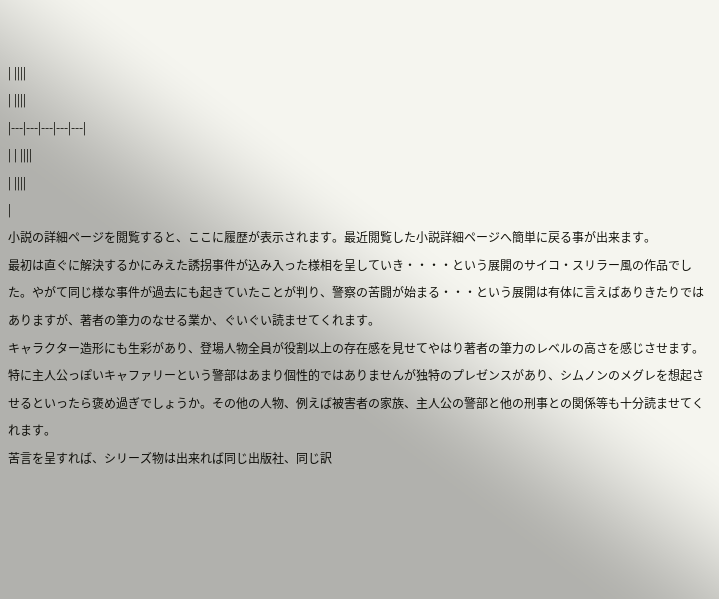| ||||
| ||||
|---|---|---|---|---|
| | ||||
| ||||
|
小説の詳細ページを閲覧すると、ここに履歴が表示されます。最近閲覧した小説詳細ページへ簡単に戻る事が出来ます。
最初は直ぐに解決するかにみえた誘拐事件が込み入った様相を呈していき・・・・という展開のサイコ・スリラー風の作品でした。やがて同じ様な事件が過去にも起きていたことが判り、警察の苦闘が始まる・・・という展開は有体に言えばありきたりではありますが、著者の筆力のなせる業か、ぐいぐい読ませてくれます。
キャラクター造形にも生彩があり、登場人物全員が役割以上の存在感を見せてやはり著者の筆力のレベルの高さを感じさせます。特に主人公っぽいキャファリーという警部はあまり個性的ではありませんが独特のプレゼンスがあり、シムノンのメグレを想起させるといったら褒め過ぎでしょうか。その他の人物、例えば被害者の家族、主人公の警部と他の刑事との関係等も十分読ませてくれます。
苦言を呈すれば、シリーズ物は出来れば同じ出版社、同じ訳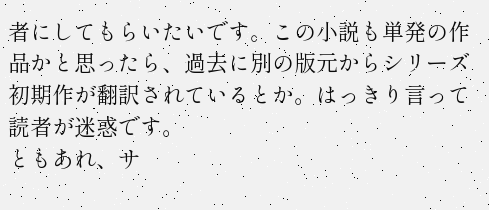者にしてもらいたいです。この小説も単発の作品かと思ったら、過去に別の版元からシリーズ初期作が翻訳されているとか。はっきり言って読者が迷惑です。
ともあれ、サ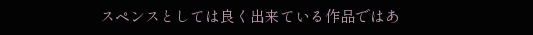スペンスとしては良く出来ている作品ではあ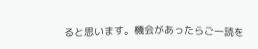ると思います。機会があったらご一読を